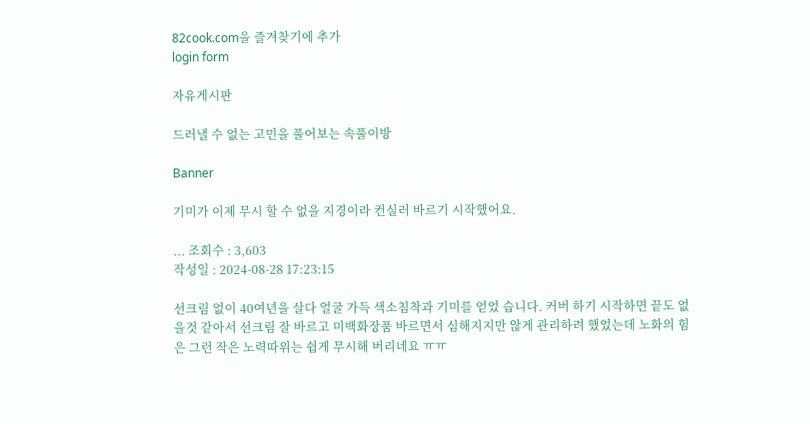82cook.com을 즐겨찾기에 추가
login form

자유게시판

드러낼 수 없는 고민을 풀어보는 속풀이방

Banner

기미가 이제 무시 할 수 없을 지경이라 컨실러 바르기 시작했어요.

... 조회수 : 3,603
작성일 : 2024-08-28 17:23:15

선크림 없이 40여년을 살다 얼굴 가득 색소침착과 기미를 얻었 습니다. 커버 하기 시작하면 끝도 없을것 같아서 선크림 잘 바르고 미백화장품 바르면서 심해지지만 않게 관리하려 했었는데 노화의 힘은 그런 작은 노력따위는 쉽게 무시해 버리네요 ㅠㅠ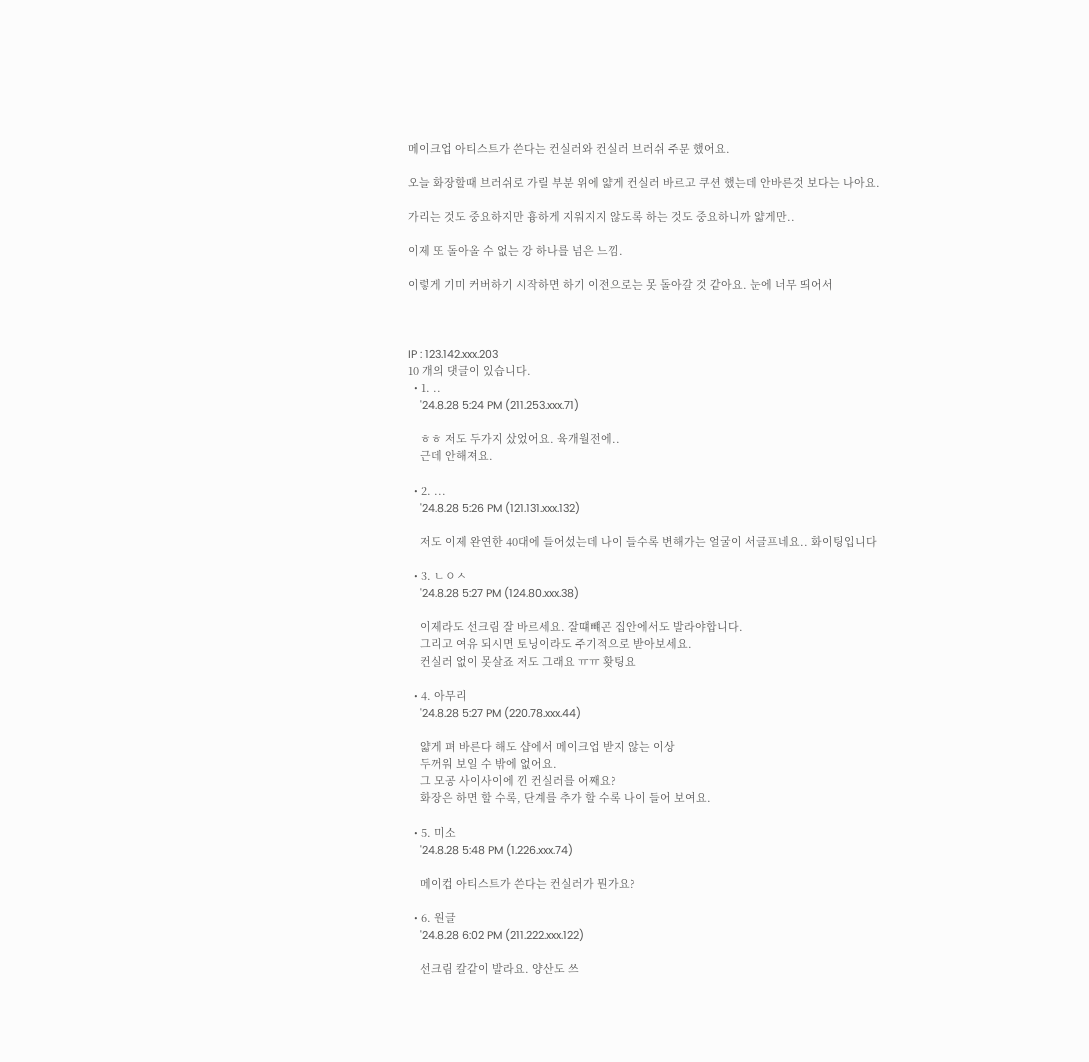메이크업 아티스트가 쓴다는 컨실러와 컨실러 브러쉬 주문 했어요.

오늘 화장할때 브러쉬로 가릴 부분 위에 얇게 컨실러 바르고 쿠션 했는데 안바른것 보다는 나아요.

가리는 것도 중요하지만 흉하게 지워지지 않도록 하는 것도 중요하니까 얇게만..

이제 또 돌아올 수 없는 강 하나를 넘은 느낌.

이렇게 기미 커버하기 시작하면 하기 이전으로는 못 돌아갈 것 같아요. 눈에 너무 띄어서



IP : 123.142.xxx.203
10 개의 댓글이 있습니다.
  • 1. ..
    '24.8.28 5:24 PM (211.253.xxx.71)

    ㅎㅎ 저도 두가지 샀었어요. 육개월전에..
    근데 안해져요.

  • 2. ...
    '24.8.28 5:26 PM (121.131.xxx.132)

    저도 이제 완연한 40대에 들어섰는데 나이 들수록 변해가는 얼굴이 서글프네요.. 화이팅입니다

  • 3. ㄴㅇㅅ
    '24.8.28 5:27 PM (124.80.xxx.38)

    이제라도 선크림 잘 바르세요. 잘떄뺴곤 집안에서도 발라야합니다.
    그리고 여유 되시면 토닝이라도 주기적으로 받아보세요.
    컨실러 없이 못살죠 저도 그래요 ㅠㅠ 홧팅요

  • 4. 아무리
    '24.8.28 5:27 PM (220.78.xxx.44)

    얇게 펴 바른다 해도 샵에서 메이크업 받지 않는 이상
    두꺼워 보일 수 밖에 없어요.
    그 모공 사이사이에 낀 컨실러를 어째요?
    화장은 하면 할 수록, 단계를 추가 할 수록 나이 들어 보여요.

  • 5. 미소
    '24.8.28 5:48 PM (1.226.xxx.74)

    메이컵 아티스트가 쓴다는 컨실러가 뭔가요?

  • 6. 원글
    '24.8.28 6:02 PM (211.222.xxx.122)

    선크림 칼같이 발라요. 양산도 쓰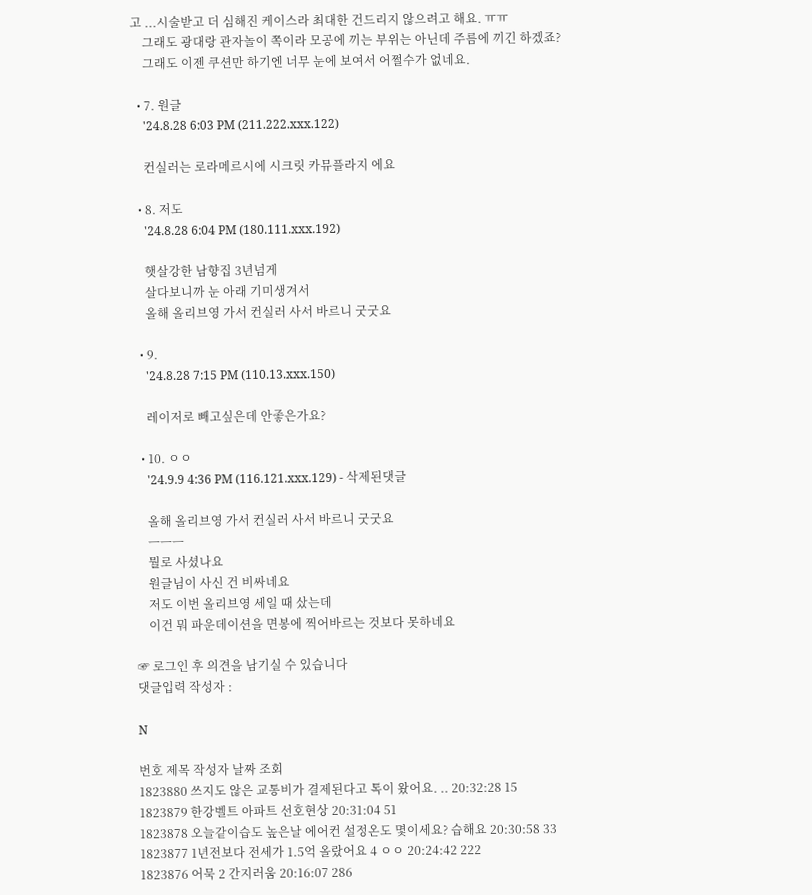고 ...시술받고 더 심해진 케이스라 최대한 건드리지 않으려고 해요. ㅠㅠ
    그래도 광대랑 관자놀이 쪽이라 모공에 끼는 부위는 아닌데 주름에 끼긴 하겠죠?
    그래도 이젠 쿠션만 하기엔 너무 눈에 보여서 어쩔수가 없네요.

  • 7. 원글
    '24.8.28 6:03 PM (211.222.xxx.122)

    컨실러는 로라메르시에 시크릿 카뮤플라지 에요

  • 8. 저도
    '24.8.28 6:04 PM (180.111.xxx.192)

    햇살강한 남향집 3년넘게
    살다보니까 눈 아래 기미생겨서
    올해 올리브영 가서 컨실러 사서 바르니 굿굿요

  • 9.
    '24.8.28 7:15 PM (110.13.xxx.150)

    레이저로 빼고싶은데 안좋은가요?

  • 10. ㅇㅇ
    '24.9.9 4:36 PM (116.121.xxx.129) - 삭제된댓글

    올해 올리브영 가서 컨실러 사서 바르니 굿굿요
    ㅡㅡㅡ
    뭘로 사셨나요
    원글님이 사신 건 비싸네요
    저도 이번 올리브영 세일 때 샀는데
    이건 뭐 파운데이션을 면봉에 찍어바르는 것보다 못하네요

☞ 로그인 후 의견을 남기실 수 있습니다
댓글입력 작성자 :

N

번호 제목 작성자 날짜 조회
1823880 쓰지도 않은 교통비가 결제된다고 톡이 왔어요. .. 20:32:28 15
1823879 한강벨트 아파트 선호현상 20:31:04 51
1823878 오늘같이습도 높은날 에어컨 설정온도 몇이세요? 습해요 20:30:58 33
1823877 1년전보다 전세가 1.5억 올랐어요 4 ㅇㅇ 20:24:42 222
1823876 어묵 2 간지러움 20:16:07 286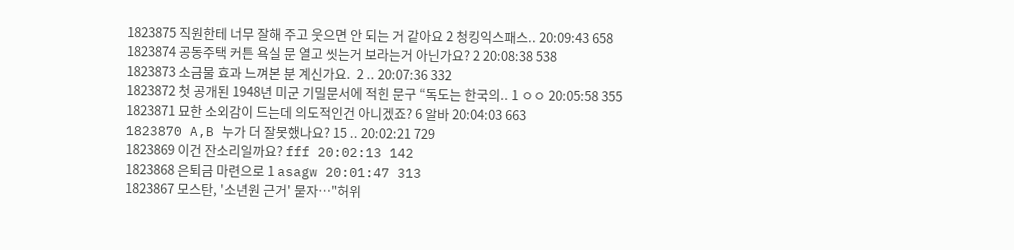1823875 직원한테 너무 잘해 주고 웃으면 안 되는 거 같아요 2 청킹익스패스.. 20:09:43 658
1823874 공동주택 커튼 욕실 문 열고 씻는거 보라는거 아닌가요? 2 20:08:38 538
1823873 소금물 효과 느껴본 분 계신가요.  2 .. 20:07:36 332
1823872 첫 공개된 1948년 미군 기밀문서에 적힌 문구 “독도는 한국의.. 1 ㅇㅇ 20:05:58 355
1823871 묘한 소외감이 드는데 의도적인건 아니겠죠? 6 알바 20:04:03 663
1823870 A,B 누가 더 잘못했나요? 15 .. 20:02:21 729
1823869 이건 잔소리일까요? fff 20:02:13 142
1823868 은퇴금 마련으로 1 asagw 20:01:47 313
1823867 모스탄, '소년원 근거' 묻자…"허위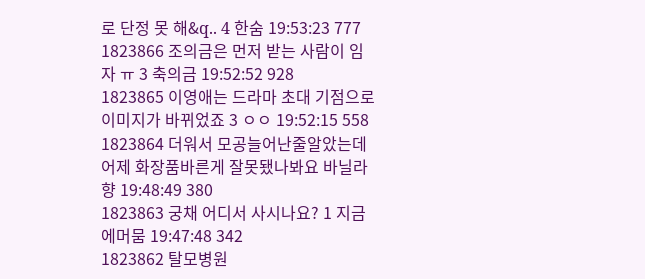로 단정 못 해&q.. 4 한숨 19:53:23 777
1823866 조의금은 먼저 받는 사람이 임자 ㅠ 3 축의금 19:52:52 928
1823865 이영애는 드라마 초대 기점으로 이미지가 바뀌었죠 3 ㅇㅇ 19:52:15 558
1823864 더워서 모공늘어난줄알았는데 어제 화장품바른게 잘못됐나봐요 바닐라향 19:48:49 380
1823863 궁채 어디서 사시나요? 1 지금에머뭄 19:47:48 342
1823862 탈모병원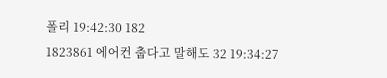폴리 19:42:30 182
1823861 에어컨 춥다고 말해도 32 19:34:27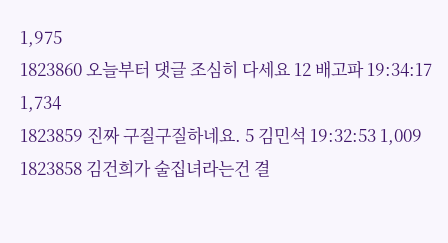1,975
1823860 오늘부터 댓글 조심히 다세요 12 배고파 19:34:17 1,734
1823859 진짜 구질구질하네요. 5 김민석 19:32:53 1,009
1823858 김건희가 술집녀라는건 결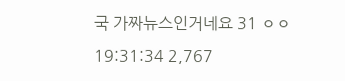국 가짜뉴스인거네요 31 ㅇㅇ 19:31:34 2,767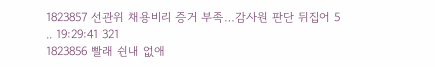1823857 선관위 채용비리 증거 부족…감사원 판단 뒤집어 5 .. 19:29:41 321
1823856 빨래 쉰내 없애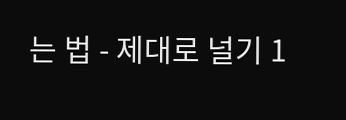는 법 - 제대로 널기 1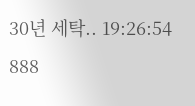30년 세탁.. 19:26:54 888